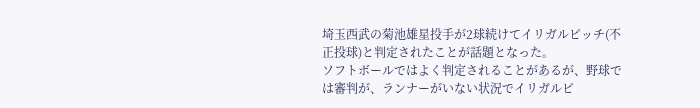埼玉西武の菊池雄星投手が2球続けてイリガルピッチ(不正投球)と判定されたことが話題となった。
ソフトボールではよく判定されることがあるが、野球では審判が、ランナーがいない状況でイリガルピ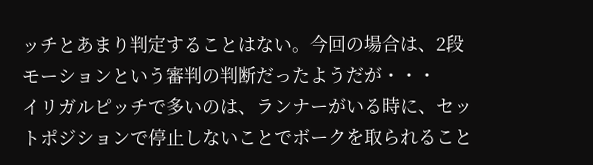ッチとあまり判定することはない。今回の場合は、2段モーションという審判の判断だったようだが・・・
イリガルピッチで多いのは、ランナーがいる時に、セットポジションで停止しないことでボークを取られること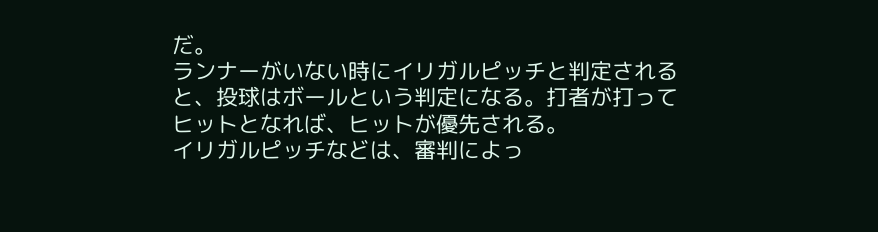だ。
ランナーがいない時にイリガルピッチと判定されると、投球はボールという判定になる。打者が打ってヒットとなれば、ヒットが優先される。
イリガルピッチなどは、審判によっ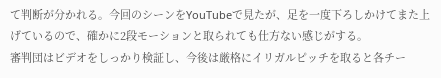て判断が分かれる。今回のシーンをYouTubeで見たが、足を一度下ろしかけてまた上げているので、確かに2段モーションと取られても仕方ない感じがする。
審判団はビデオをしっかり検証し、今後は厳格にイリガルピッチを取ると各チー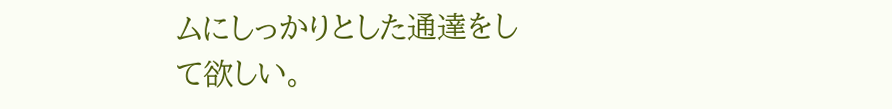ムにしっかりとした通達をして欲しい。